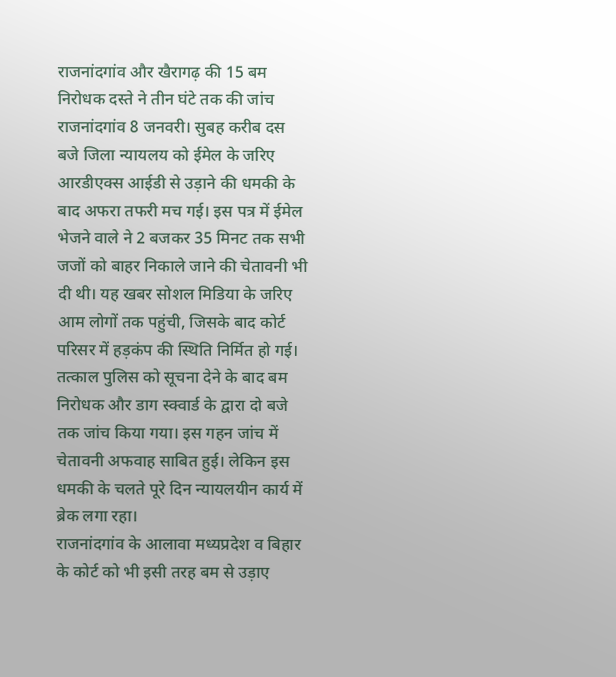राजनांदगांव और खैरागढ़ की 15 बम निरोधक दस्ते ने तीन घंटे तक की जांच
राजनांदगांव 8 जनवरी। सुबह करीब दस बजे जिला न्यायलय को ईमेल के जरिए आरडीएक्स आईडी से उड़ाने की धमकी के बाद अफरा तफरी मच गई। इस पत्र में ईमेल भेजने वाले ने 2 बजकर 35 मिनट तक सभी जजों को बाहर निकाले जाने की चेतावनी भी दी थी। यह खबर सोशल मिडिया के जरिए आम लोगों तक पहुंची, जिसके बाद कोर्ट परिसर में हड़कंप की स्थिति निर्मित हो गई। तत्काल पुलिस को सूचना देने के बाद बम निरोधक और डाग स्क्वार्ड के द्वारा दो बजे तक जांच किया गया। इस गहन जांच में चेतावनी अफवाह साबित हुई। लेकिन इस धमकी के चलते पूरे दिन न्यायलयीन कार्य में ब्रेक लगा रहा।
राजनांदगांव के आलावा मध्यप्रदेश व बिहार के कोर्ट को भी इसी तरह बम से उड़ाए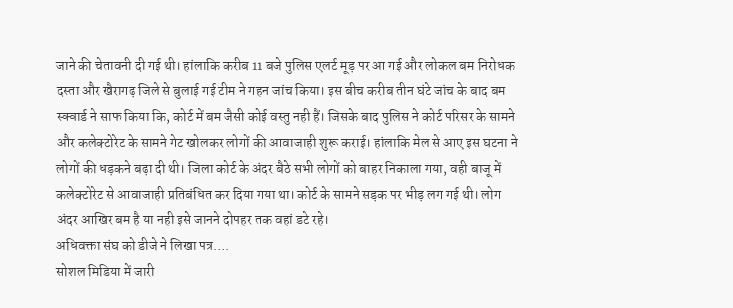जाने की चेतावनी दी गई थी। हांलाकि करीब 11 बजे पुलिस एलर्ट मूड़ पर आ गई और लोकल बम निरोधक दस्ता और खैरागढ़ जिले से बुलाई गई टीम ने गहन जांच किया। इस बीच करीब तीन घंटे जांच के बाद बम स्क्वार्ड ने साफ किया कि, कोर्ट में बम जैसी कोई वस्तु नही हैं। जिसके बाद पुलिस ने कोर्ट परिसर के सामने और कलेक्टोरेट के सामने गेट खोलकर लोगों की आवाजाही शुरू कराई। हांलाकि मेल से आए इस घटना ने लोगों की धड़कने बढ़ा दी थी। जिला कोर्ट के अंदर बैठे सभी लोगों को बाहर निकाला गया, वही बाजू में कलेक्टोरेट से आवाजाही प्रतिबंधित कर दिया गया था। कोर्ट के सामने सड़क पर भीड़ लग गई थी। लोग अंदर आखिर बम है या नही इसे जानने दोपहर तक वहां डटे रहे।
अधिवक्ता संघ को डीजे ने लिखा पत्र….
सोशल मिडिया में जारी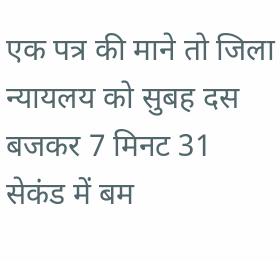एक पत्र की माने तो जिला न्यायलय को सुबह दस बजकर 7 मिनट 31 सेकंड में बम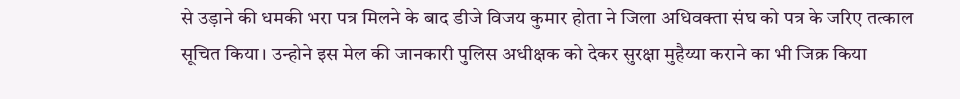से उड़ाने की धमकी भरा पत्र मिलने के बाद डीजे विजय कुमार होता ने जिला अधिवक्ता संघ को पत्र के जरिए तत्काल सूचित किया। उन्होने इस मेल की जानकारी पुलिस अधीक्षक को देकर सुरक्षा मुहैय्या कराने का भी जिक्र किया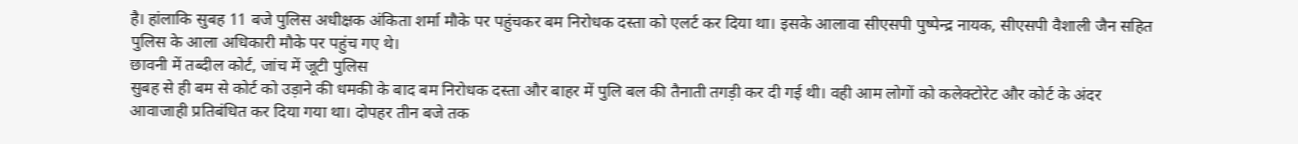है। हांलाकि सुबह 11 बजे पुलिस अधीक्षक अंकिता शर्मा मौके पर पहुंचकर बम निरोधक दस्ता को एलर्ट कर दिया था। इसके आलावा सीएसपी पुष्पेन्द्र नायक, सीएसपी वैशाली जैन सहित पुलिस के आला अधिकारी मौके पर पहुंच गए थे।
छावनी में तब्दील कोर्ट, जांच में जूटी पुलिस
सुबह से ही बम से कोर्ट को उड़ाने की धमकी के बाद बम निरोधक दस्ता और बाहर में पुलि बल की तैनाती तगड़ी कर दी गई थी। वही आम लोगों को कलेक्टोरेट और कोर्ट के अंदर आवाजाही प्रतिबंधित कर दिया गया था। दोपहर तीन बजे तक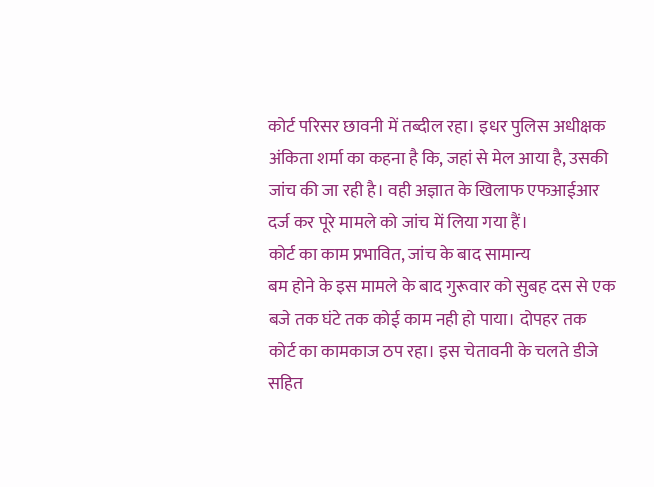कोर्ट परिसर छावनी में तब्दील रहा। इधर पुलिस अधीक्षक अंकिता शर्मा का कहना है कि, जहां से मेल आया है, उसकी जांच की जा रही है। वही अज्ञात के खिलाफ एफआईआर दर्ज कर पूरे मामले को जांच में लिया गया हैं।
कोर्ट का काम प्रभावित, जांच के बाद सामान्य
बम होने के इस मामले के बाद गुरूवार को सुबह दस से एक बजे तक घंटे तक कोई काम नही हो पाया। दोपहर तक कोर्ट का कामकाज ठप रहा। इस चेतावनी के चलते डीजे सहित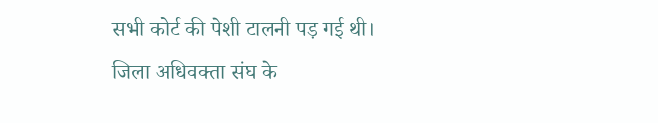सभी कोर्ट की पेशी टालनी पड़ गई थी। जिला अधिवक्ता संघ के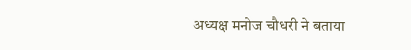अध्यक्ष मनोज चौधरी ने बताया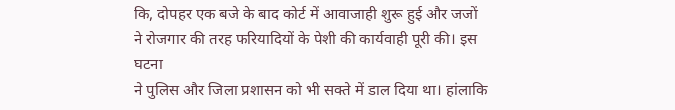कि, दोपहर एक बजे के बाद कोर्ट में आवाजाही शुरू हुई और जजों ने रोजगार की तरह फरियादियों के पेशी की कार्यवाही पूरी की। इस घटना
ने पुलिस और जिला प्रशासन को भी सक्ते में डाल दिया था। हांलाकि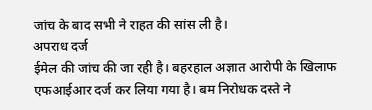जांच के बाद सभी ने राहत की सांस ली है।
अपराध दर्ज
ईमेल की जांच की जा रही है। बहरहाल अज्ञात आरोपी के खिलाफ एफआईआर दर्ज कर लिया गया है। बम निरोधक दस्ते ने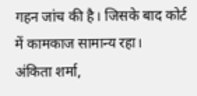गहन जांच की है। जिसके बाद कोर्ट में कामकाज सामान्य रहा।
अंकिता शर्मा,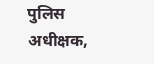पुलिस अधीक्षक,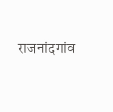राजनांदगांव